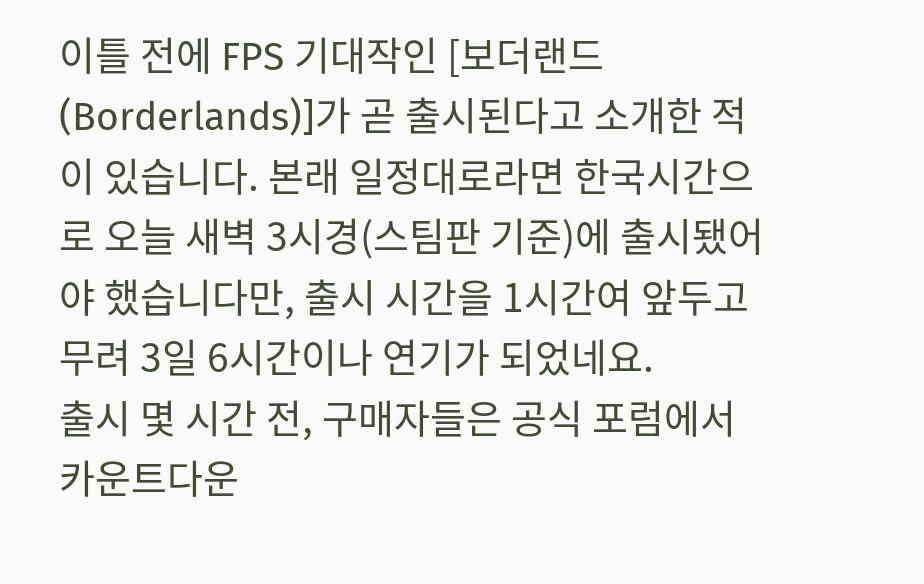이틀 전에 FPS 기대작인 [보더랜드(Borderlands)]가 곧 출시된다고 소개한 적이 있습니다. 본래 일정대로라면 한국시간으로 오늘 새벽 3시경(스팀판 기준)에 출시됐어야 했습니다만, 출시 시간을 1시간여 앞두고 무려 3일 6시간이나 연기가 되었네요.
출시 몇 시간 전, 구매자들은 공식 포럼에서 카운트다운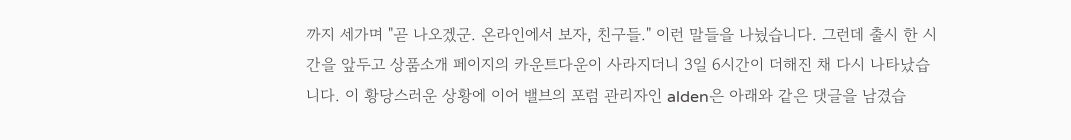까지 세가며 "곧 나오겠군. 온라인에서 보자, 친구들." 이런 말들을 나눴습니다. 그런데 출시 한 시간을 앞두고 상품소개 페이지의 카운트다운이 사라지더니 3일 6시간이 더해진 채 다시 나타났습니다. 이 황당스러운 상황에 이어 밸브의 포럼 관리자인 alden은 아래와 같은 댓글을 남겼습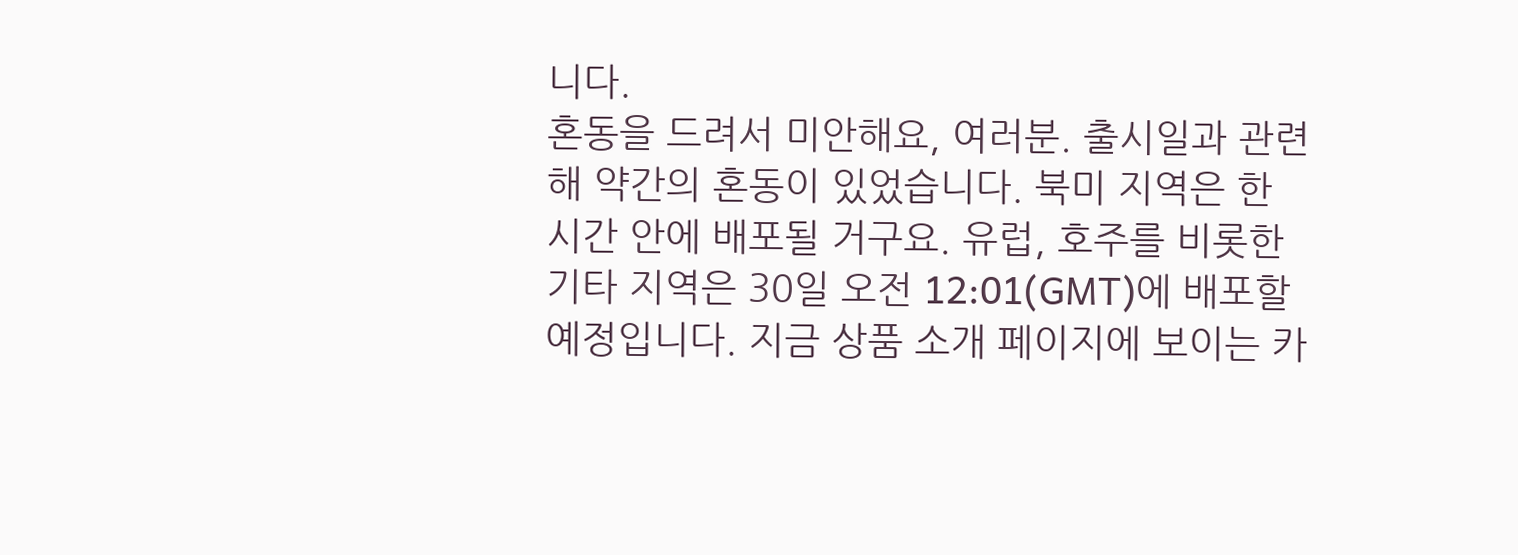니다.
혼동을 드려서 미안해요, 여러분. 출시일과 관련해 약간의 혼동이 있었습니다. 북미 지역은 한 시간 안에 배포될 거구요. 유럽, 호주를 비롯한 기타 지역은 30일 오전 12:01(GMT)에 배포할 예정입니다. 지금 상품 소개 페이지에 보이는 카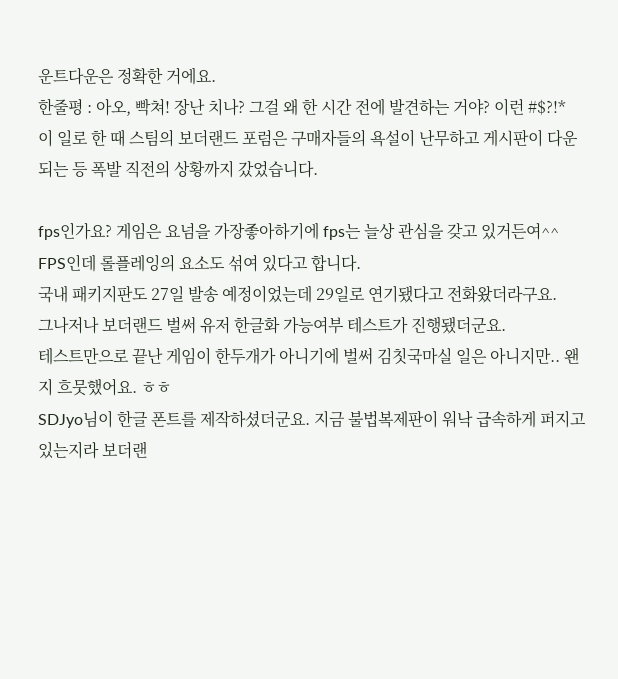운트다운은 정확한 거에요.
한줄평 : 아오, 빡쳐! 장난 치나? 그걸 왜 한 시간 전에 발견하는 거야? 이런 #$?!*
이 일로 한 때 스팀의 보더랜드 포럼은 구매자들의 욕설이 난무하고 게시판이 다운되는 등 폭발 직전의 상황까지 갔었습니다.

fps인가요? 게임은 요넘을 가장좋아하기에 fps는 늘상 관심을 갖고 있거든여^^
FPS인데 롤플레잉의 요소도 섞여 있다고 합니다.
국내 패키지판도 27일 발송 예정이었는데 29일로 연기됐다고 전화왔더라구요.
그나저나 보더랜드 벌써 유저 한글화 가능여부 테스트가 진행됐더군요.
테스트만으로 끝난 게임이 한두개가 아니기에 벌써 김칫국마실 일은 아니지만.. 왠지 흐뭇했어요. ㅎㅎ
SDJyo님이 한글 폰트를 제작하셨더군요. 지금 불법복제판이 워낙 급속하게 퍼지고 있는지라 보더랜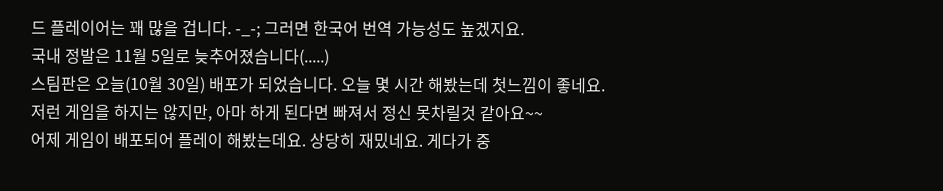드 플레이어는 꽤 많을 겁니다. -_-; 그러면 한국어 번역 가능성도 높겠지요.
국내 정발은 11월 5일로 늦추어졌습니다(.....)
스팀판은 오늘(10월 30일) 배포가 되었습니다. 오늘 몇 시간 해봤는데 첫느낌이 좋네요.
저런 게임을 하지는 않지만, 아마 하게 된다면 빠져서 정신 못차릴것 같아요~~
어제 게임이 배포되어 플레이 해봤는데요. 상당히 재밌네요. 게다가 중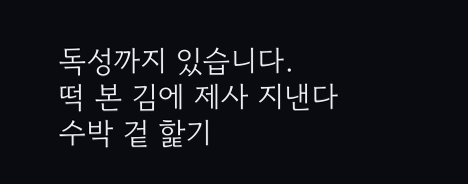독성까지 있습니다.
떡 본 김에 제사 지낸다
수박 겉 핥기